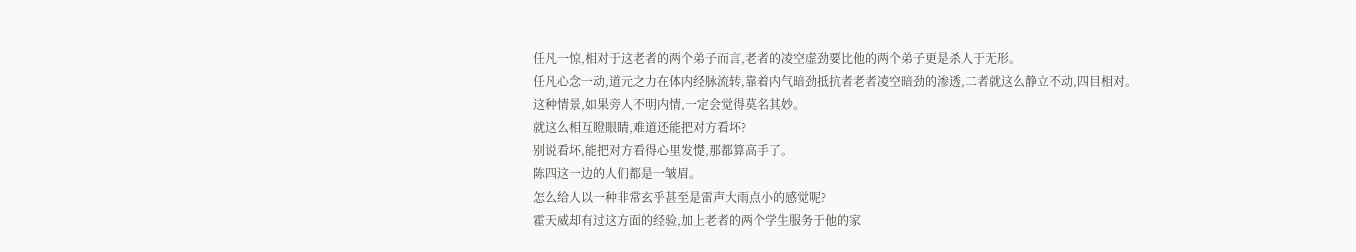任凡一惊,相对于这老者的两个弟子而言,老者的凌空虚劲要比他的两个弟子更是杀人于无形。
任凡心念一动,道元之力在体内经脉流转,靠着内气暗劲抵抗者老者凌空暗劲的渗透,二者就这么静立不动,四目相对。
这种情景,如果旁人不明内情,一定会觉得莫名其妙。
就这么相互瞪眼睛,难道还能把对方看坏?
别说看坏,能把对方看得心里发憷,那都算高手了。
陈四这一边的人们都是一皱眉。
怎么给人以一种非常玄乎甚至是雷声大雨点小的感觉呢?
霍天威却有过这方面的经验,加上老者的两个学生服务于他的家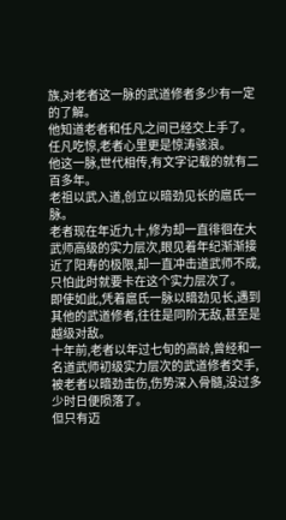族,对老者这一脉的武道修者多少有一定的了解。
他知道老者和任凡之间已经交上手了。
任凡吃惊,老者心里更是惊涛骇浪。
他这一脉,世代相传,有文字记载的就有二百多年。
老祖以武入道,创立以暗劲见长的扈氏一脉。
老者现在年近九十,修为却一直徘徊在大武师高级的实力层次,眼见着年纪渐渐接近了阳寿的极限,却一直冲击道武师不成,只怕此时就要卡在这个实力层次了。
即使如此,凭着扈氏一脉以暗劲见长,遇到其他的武道修者,往往是同阶无敌,甚至是越级对敌。
十年前,老者以年过七旬的高龄,曾经和一名道武师初级实力层次的武道修者交手,被老者以暗劲击伤,伤势深入骨髓,没过多少时日便陨落了。
但只有迈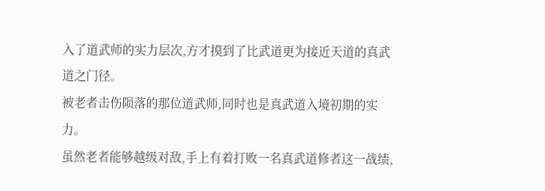入了道武师的实力层次,方才摸到了比武道更为接近天道的真武道之门径。
被老者击伤陨落的那位道武师,同时也是真武道入境初期的实力。
虽然老者能够越级对敌,手上有着打败一名真武道修者这一战绩,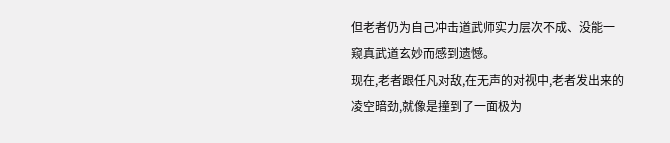但老者仍为自己冲击道武师实力层次不成、没能一窥真武道玄妙而感到遗憾。
现在,老者跟任凡对敌,在无声的对视中,老者发出来的凌空暗劲,就像是撞到了一面极为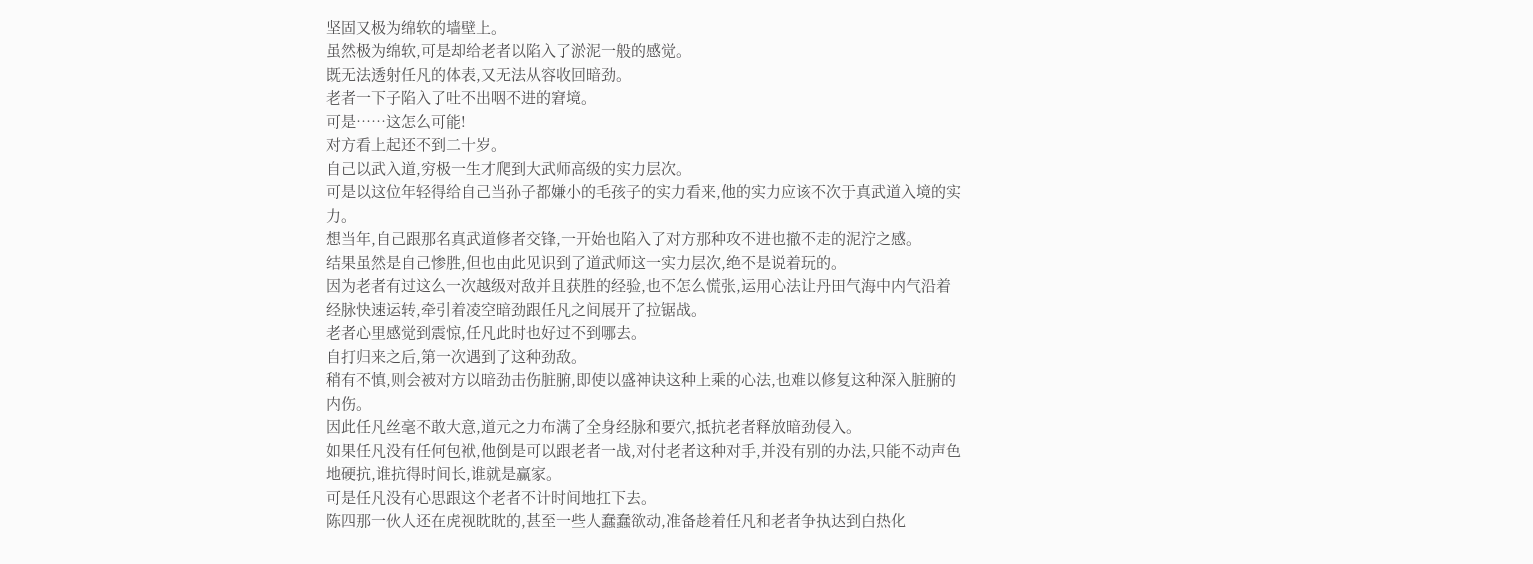坚固又极为绵软的墙壁上。
虽然极为绵软,可是却给老者以陷入了淤泥一般的感觉。
既无法透射任凡的体表,又无法从容收回暗劲。
老者一下子陷入了吐不出咽不进的窘境。
可是……这怎么可能!
对方看上起还不到二十岁。
自己以武入道,穷极一生才爬到大武师高级的实力层次。
可是以这位年轻得给自己当孙子都嫌小的毛孩子的实力看来,他的实力应该不次于真武道入境的实力。
想当年,自己跟那名真武道修者交锋,一开始也陷入了对方那种攻不进也撤不走的泥泞之感。
结果虽然是自己惨胜,但也由此见识到了道武师这一实力层次,绝不是说着玩的。
因为老者有过这么一次越级对敌并且获胜的经验,也不怎么慌张,运用心法让丹田气海中内气沿着经脉快速运转,牵引着凌空暗劲跟任凡之间展开了拉锯战。
老者心里感觉到震惊,任凡此时也好过不到哪去。
自打归来之后,第一次遇到了这种劲敌。
稍有不慎,则会被对方以暗劲击伤脏腑,即使以盛神诀这种上乘的心法,也难以修复这种深入脏腑的内伤。
因此任凡丝毫不敢大意,道元之力布满了全身经脉和要穴,抵抗老者释放暗劲侵入。
如果任凡没有任何包袱,他倒是可以跟老者一战,对付老者这种对手,并没有别的办法,只能不动声色地硬抗,谁抗得时间长,谁就是赢家。
可是任凡没有心思跟这个老者不计时间地扛下去。
陈四那一伙人还在虎视眈眈的,甚至一些人蠢蠢欲动,准备趁着任凡和老者争执达到白热化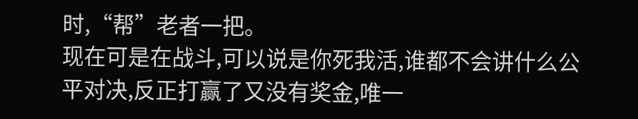时,“帮”老者一把。
现在可是在战斗,可以说是你死我活,谁都不会讲什么公平对决,反正打赢了又没有奖金,唯一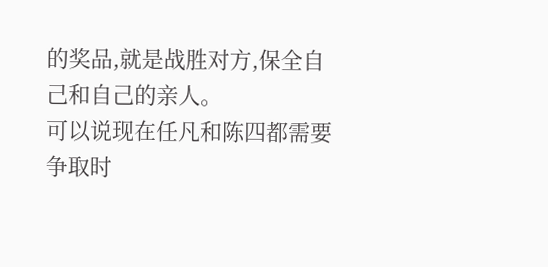的奖品,就是战胜对方,保全自己和自己的亲人。
可以说现在任凡和陈四都需要争取时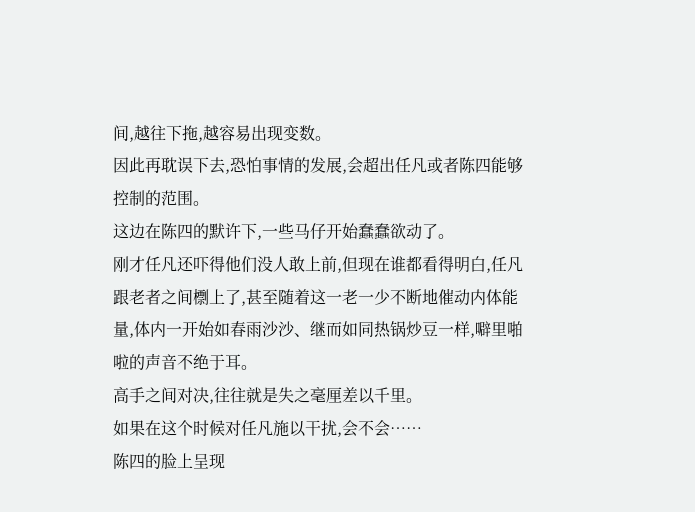间,越往下拖,越容易出现变数。
因此再耽误下去,恐怕事情的发展,会超出任凡或者陈四能够控制的范围。
这边在陈四的默许下,一些马仔开始蠢蠢欲动了。
刚才任凡还吓得他们没人敢上前,但现在谁都看得明白,任凡跟老者之间檦上了,甚至随着这一老一少不断地催动内体能量,体内一开始如春雨沙沙、继而如同热锅炒豆一样,噼里啪啦的声音不绝于耳。
高手之间对决,往往就是失之毫厘差以千里。
如果在这个时候对任凡施以干扰,会不会……
陈四的脸上呈现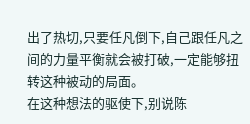出了热切,只要任凡倒下,自己跟任凡之间的力量平衡就会被打破,一定能够扭转这种被动的局面。
在这种想法的驱使下,别说陈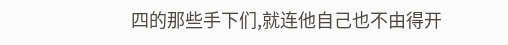四的那些手下们,就连他自己也不由得开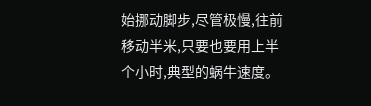始挪动脚步,尽管极慢,往前移动半米,只要也要用上半个小时,典型的蜗牛速度。